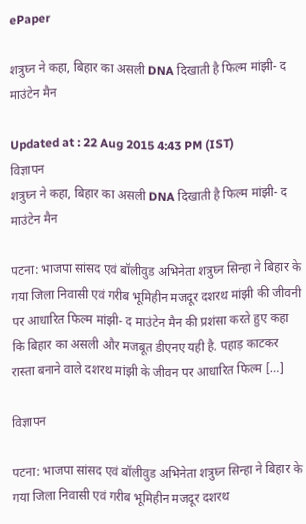ePaper

शत्रुघ्न ने कहा, बिहार का असली DNA दिखाती है फिल्म मांझी- द माउंटेन मैन

Updated at : 22 Aug 2015 4:43 PM (IST)
विज्ञापन
शत्रुघ्न ने कहा, बिहार का असली DNA दिखाती है फिल्म मांझी- द माउंटेन मैन

पटना: भाजपा सांसद एवं बॉलीवुड अभिनेता शत्रुघ्न सिन्हा ने बिहार के गया जिला निवासी एवं गरीब भूमिहीन मजदूर दशरथ मांझी की जीवनी पर आधारित फिल्म मांझी- द माउंटेन मैन की प्रशंसा करते हुए कहा कि बिहार का असली और मजबूत डीएनए यही है. पहाड़ काटकर रास्ता बनाने वाले दशरथ मांझी के जीवन पर आधारित फिल्म […]

विज्ञापन

पटना: भाजपा सांसद एवं बॉलीवुड अभिनेता शत्रुघ्न सिन्हा ने बिहार के गया जिला निवासी एवं गरीब भूमिहीन मजदूर दशरथ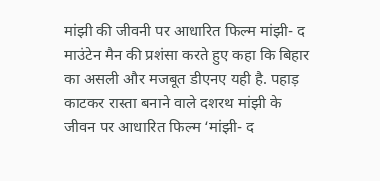मांझी की जीवनी पर आधारित फिल्म मांझी- द माउंटेन मैन की प्रशंसा करते हुए कहा कि बिहार का असली और मजबूत डीएनए यही है. पहाड़ काटकर रास्ता बनाने वाले दशरथ मांझी के जीवन पर आधारित फिल्म ‘मांझी- द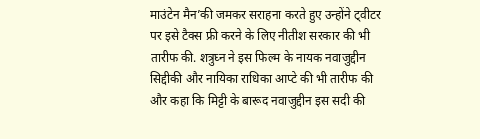माउंटेन मैन’की जमकर सराहना करते हुए उन्होंने ट्वीटर पर इसे टैक्स फ्री करने के लिए नीतीश सरकार की भी तारीफ की. शत्रुघ्न ने इस फिल्म के नायक नवाजुद्दीन सिद्दीकी और नायिका राधिका आप्टे की भी तारीफ की और कहा कि मिट्टी के बारूद नवाजुद्दीन इस सदी की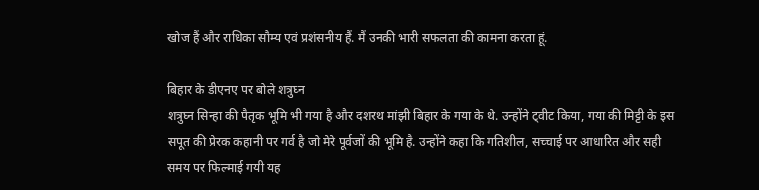खोज हैं और राधिका सौम्य एवं प्रशंसनीय हैं. मैं उनकी भारी सफलता की कामना करता हूं.

बिहार के डीएनए पर बोले शत्रुघ्न
शत्रुघ्न सिन्हा की पैतृक भूमि भी गया है और दशरथ मांझी बिहार के गया के थे. उन्होंने ट्वीट किया, गया की मिट्टी के इस सपूत की प्रेरक कहानी पर गर्व है जो मेरे पूर्वजों की भूमि है. उन्होंने कहा कि गतिशील, सच्चाई पर आधारित और सही समय पर फिल्माई गयी यह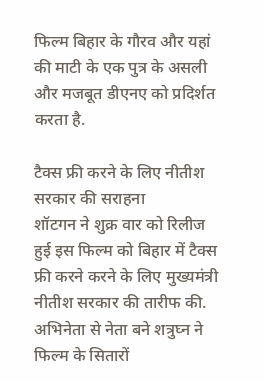फिल्म बिहार के गौरव और यहां की माटी के एक पुत्र के असली और मजबूत डीएनए को प्रदिर्शत करता है.

टैक्स फ्री करने के लिए नीतीश सरकार की सराहना
शॉटगन ने शुक्र वार को रिलीज हुई इस फिल्म को बिहार में टैक्स फ्री करने करने के लिए मुख्यमंत्री नीतीश सरकार की तारीफ की. अभिनेता से नेता बने शत्रुघ्न ने फिल्म के सितारों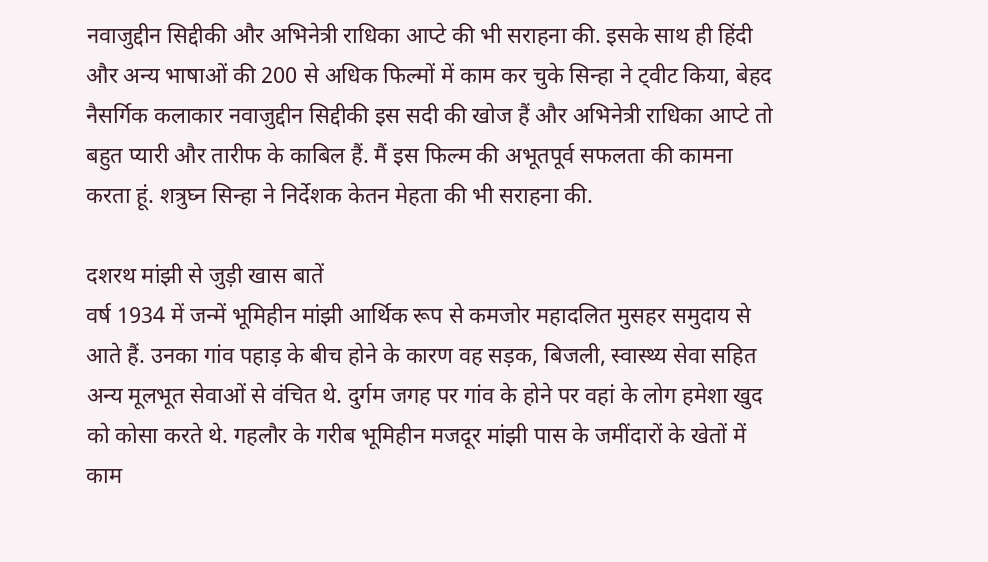नवाजुद्दीन सिद्दीकी और अभिनेत्री राधिका आप्टे की भी सराहना की. इसके साथ ही हिंदी और अन्य भाषाओं की 200 से अधिक फिल्मों में काम कर चुके सिन्हा ने ट्वीट किया, बेहद नैसर्गिक कलाकार नवाजुद्दीन सिद्दीकी इस सदी की खोज हैं और अभिनेत्री राधिका आप्टे तो बहुत प्यारी और तारीफ के काबिल हैं. मैं इस फिल्म की अभूतपूर्व सफलता की कामना करता हूं. शत्रुघ्न सिन्हा ने निर्देशक केतन मेहता की भी सराहना की.

दशरथ मांझी से जुड़ी खास बातें
वर्ष 1934 में जन्में भूमिहीन मांझी आर्थिक रूप से कमजोर महादलित मुसहर समुदाय से आते हैं. उनका गांव पहाड़ के बीच होने के कारण वह सड़क, बिजली, स्वास्थ्य सेवा सहित अन्य मूलभूत सेवाओं से वंचित थे. दुर्गम जगह पर गांव के होने पर वहां के लोग हमेशा खुद को कोसा करते थे. गहलौर के गरीब भूमिहीन मजदूर मांझी पास के जमींदारों के खेतों में काम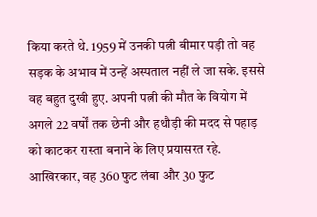किया करते थे. 1959 में उनकी पत्नी बीमार पड़ी तो वह सड़क के अभाव में उन्हें अस्पताल नहीं ले जा सके. इससे वह बहुत दुखी हुए. अपनी पत्नी की मौत के वियोग में अगले 22 वर्षों तक छेनी और हथौड़ी की मदद से पहाड़ को काटकर रास्ता बनाने के लिए प्रयासरत रहे. आखिरकार, वह 360 फुट लंबा और 30 फुट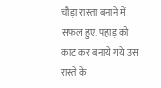चौड़ा रास्ता बनाने में सफल हुए. पहाड़ को काट कर बनाये गये उस रास्ते के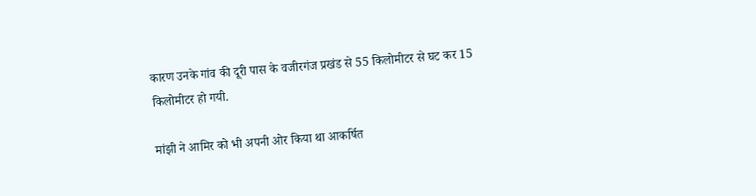कारण उनके गांव की दूरी पास के वजीरगंज प्रखंड से 55 किलोमीटर से घट कर 15 किलोमीटर हो गयी.

मांझी ने आमिर को भी अपनी ओर किया था आकर्षित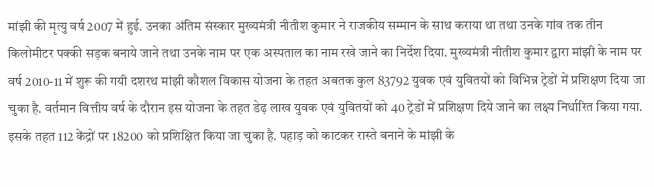मांझी की मृत्यु वर्ष 2007 में हुई. उनका अंतिम संस्कार मुख्यमंत्री नीतीश कुमार ने राजकीय सम्मान के साथ कराया था तथा उनके गांव तक तीन किलोमीटर पक्की सड़क बनाये जाने तथा उनके नाम पर एक अस्पताल का नाम रखे जाने का निर्देश दिया. मुख्यमंत्री नीतीश कुमार द्वारा मांझी के नाम पर वर्ष 2010-11 में शुरू की गयी दशरथ मांझी कौशल विकास योजना के तहत अबतक कुल 83792 युवक एवं युवितयों को विभिन्न ट्रेडों में प्रशिक्षण दिया जा चुका है. वर्तमान वित्तीय वर्ष के दौरान इस योजना के तहत डेढ़ लाख युवक एवं युवितयों को 40 ट्रेडों में प्रशिक्षण दिये जाने का लक्ष्य निर्धारित किया गया. इसके तहत 112 केंद्रों पर 18200 को प्रशिक्षित किया जा चुका है. पहाड़ को काटकर रास्ते बनाने के मांझी के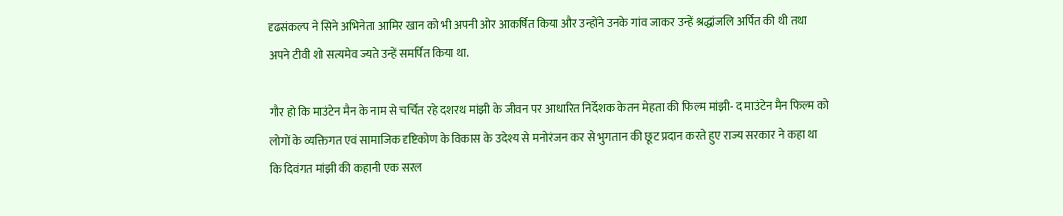दृढसंकल्प ने सिने अभिनेता आमिर खान को भी अपनी ओर आकर्षित किया और उन्होंने उनके गांव जाकर उन्हें श्रद्धांजलि अर्पित की थी तथा अपने टीवी शो सत्यमेव ज्यते उन्हें समर्पित किया था.

गौर हो कि माउंटेन मैन के नाम से चर्चित रहे दशरथ मांझी के जीवन पर आधारित निर्देशक केतन मेहता की फिल्म मांझी- द माउंटेन मैन फिल्म को लोगों के व्यक्तिगत एवं सामाजिक दृष्टिकोण के विकास के उदेश्य से मनोरंजन कर से भुगतान की छूट प्रदान करते हुए राज्य सरकार ने कहा था कि दिवंगत मांझी की कहानी एक सरल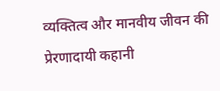व्यक्तित्व और मानवीय जीवन की प्रेरणादायी कहानी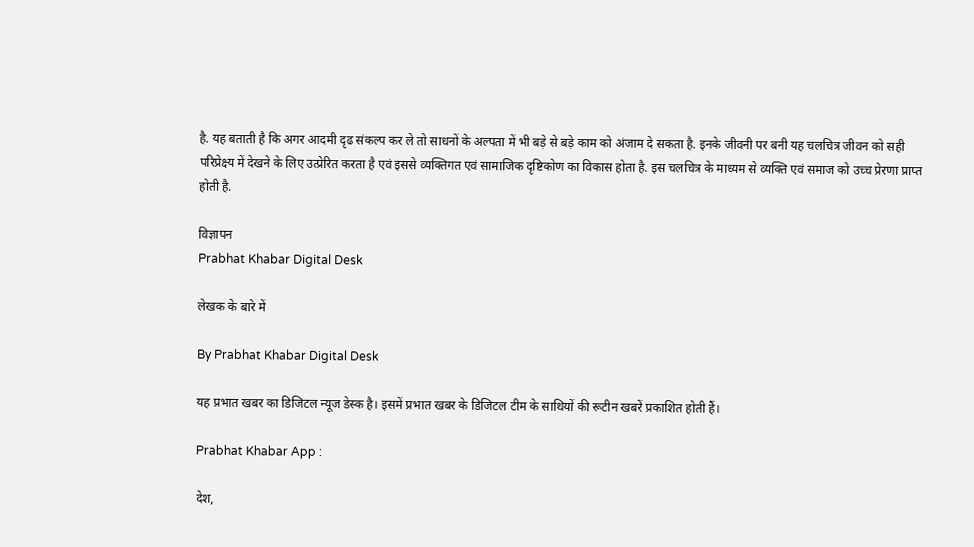है. यह बताती है कि अगर आदमी दृढ संकल्प कर ले तो साधनों के अल्पता में भी बड़े से बड़े काम को अंजाम दे सकता है. इनके जीवनी पर बनी यह चलचित्र जीवन को सही परिप्रेक्ष्य में देखने के लिए उत्प्रेरित करता है एवं इससे व्यक्तिगत एवं सामाजिक दृष्टिकोण का विकास होता है. इस चलचित्र के माध्यम से व्यक्ति एवं समाज को उच्च प्रेरणा प्राप्त होती है.

विज्ञापन
Prabhat Khabar Digital Desk

लेखक के बारे में

By Prabhat Khabar Digital Desk

यह प्रभात खबर का डिजिटल न्यूज डेस्क है। इसमें प्रभात खबर के डिजिटल टीम के साथियों की रूटीन खबरें प्रकाशित होती हैं।

Prabhat Khabar App :

देश,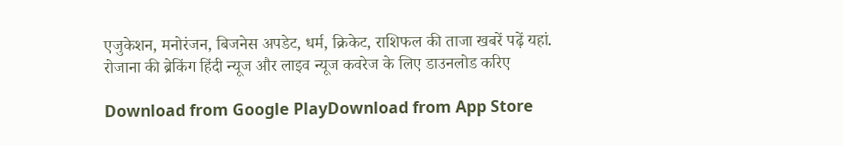एजुकेशन, मनोरंजन, बिजनेस अपडेट, धर्म, क्रिकेट, राशिफल की ताजा खबरें पढ़ें यहां. रोजाना की ब्रेकिंग हिंदी न्यूज और लाइव न्यूज कवरेज के लिए डाउनलोड करिए

Download from Google PlayDownload from App Store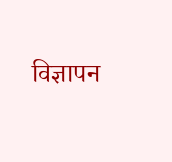विज्ञापन